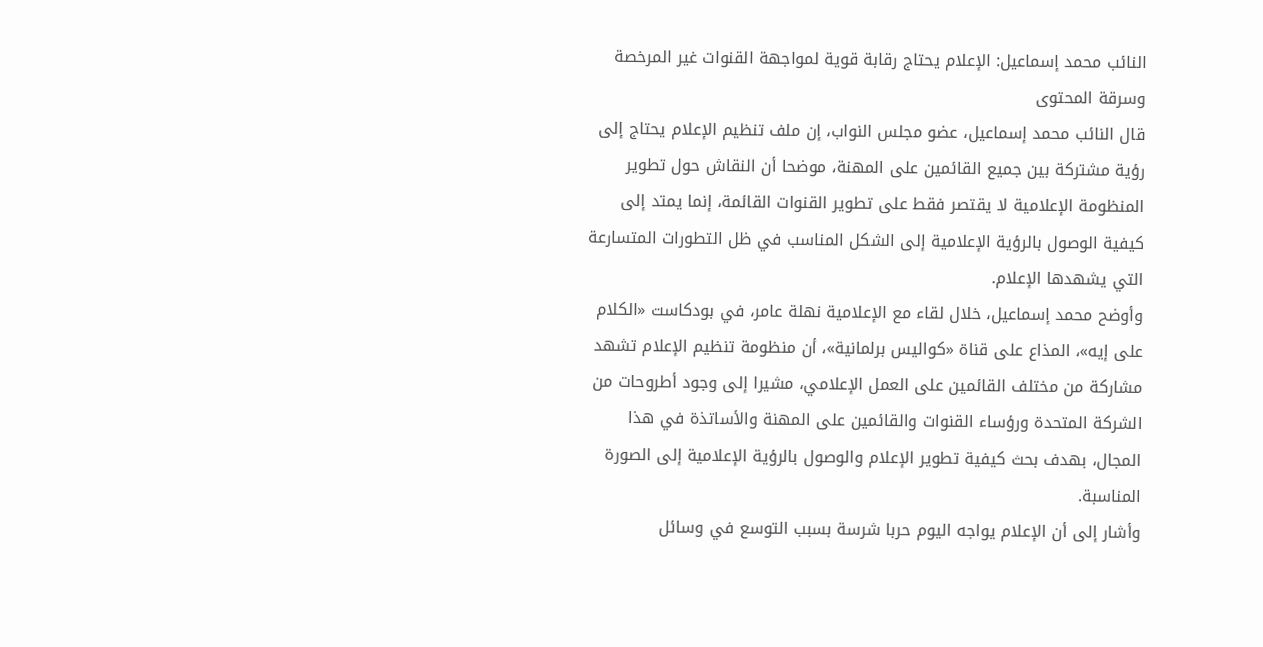النائب محمد إسماعيل: الإعلام يحتاج رقابة قوية لمواجهة القنوات غير المرخصة وسرقة المحتوى
قال النائب محمد إسماعيل، عضو مجلس النواب، إن ملف تنظيم الإعلام يحتاج إلى رؤية مشتركة بين جميع القائمين على المهنة، موضحا أن النقاش حول تطوير المنظومة الإعلامية لا يقتصر فقط على تطوير القنوات القائمة، إنما يمتد إلى كيفية الوصول بالرؤية الإعلامية إلى الشكل المناسب في ظل التطورات المتسارعة التي يشهدها الإعلام.
وأوضح محمد إسماعيل، خلال لقاء مع الإعلامية نهلة عامر، في بودكاست «الكلام على إيه»، المذاع على قناة «كواليس برلمانية»، أن منظومة تنظيم الإعلام تشهد مشاركة من مختلف القائمين على العمل الإعلامي، مشيرا إلى وجود أطروحات من الشركة المتحدة ورؤساء القنوات والقائمين على المهنة والأساتذة في هذا المجال، بهدف بحث كيفية تطوير الإعلام والوصول بالرؤية الإعلامية إلى الصورة المناسبة.
وأشار إلى أن الإعلام يواجه اليوم حربا شرسة بسبب التوسع في وسائل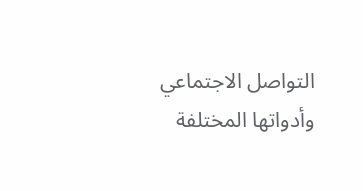التواصل الاجتماعي وأدواتها المختلفة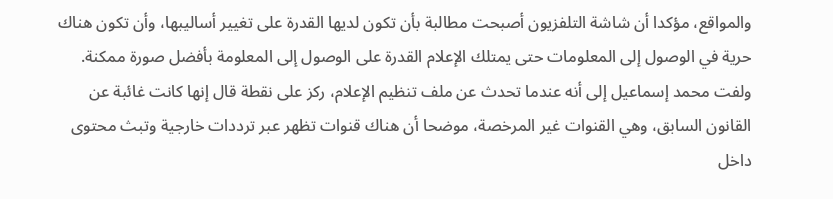والمواقع، مؤكدا أن شاشة التلفزيون أصبحت مطالبة بأن تكون لديها القدرة على تغيير أساليبها، وأن تكون هناك حرية في الوصول إلى المعلومات حتى يمتلك الإعلام القدرة على الوصول إلى المعلومة بأفضل صورة ممكنة.
ولفت محمد إسماعيل إلى أنه عندما تحدث عن ملف تنظيم الإعلام، ركز على نقطة قال إنها كانت غائبة عن القانون السابق، وهي القنوات غير المرخصة، موضحا أن هناك قنوات تظهر عبر ترددات خارجية وتبث محتوى داخل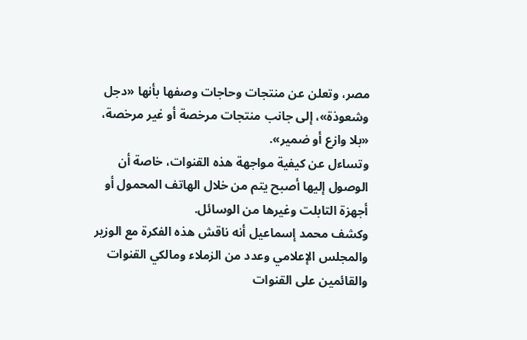مصر، وتعلن عن منتجات وحاجات وصفها بأنها «دجل وشعوذة»، إلى جانب منتجات مرخصة أو غير مرخصة، «بلا وازع أو ضمير».
وتساءل عن كيفية مواجهة هذه القنوات، خاصة أن الوصول إليها أصبح يتم من خلال الهاتف المحمول أو أجهزة التابلت وغيرها من الوسائل.
وكشف محمد إسماعيل أنه ناقش هذه الفكرة مع الوزير والمجلس الإعلامي وعدد من الزملاء ومالكي القنوات والقائمين على القنوات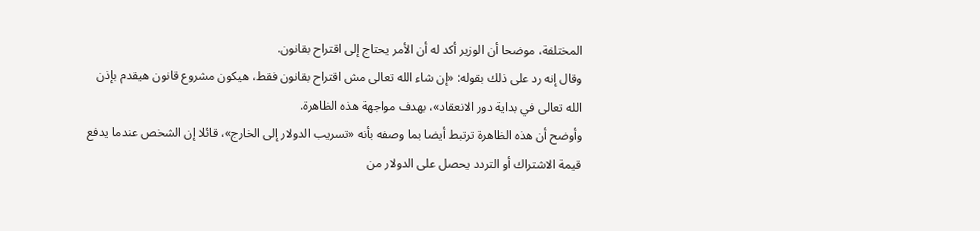المختلفة، موضحا أن الوزير أكد له أن الأمر يحتاج إلى اقتراح بقانون.
وقال إنه رد على ذلك بقوله: «إن شاء الله تعالى مش اقتراح بقانون فقط، هيكون مشروع قانون هيقدم بإذن الله تعالى في بداية دور الانعقاد»، بهدف مواجهة هذه الظاهرة.
وأوضح أن هذه الظاهرة ترتبط أيضا بما وصفه بأنه «تسريب الدولار إلى الخارج»، قائلا إن الشخص عندما يدفع قيمة الاشتراك أو التردد يحصل على الدولار من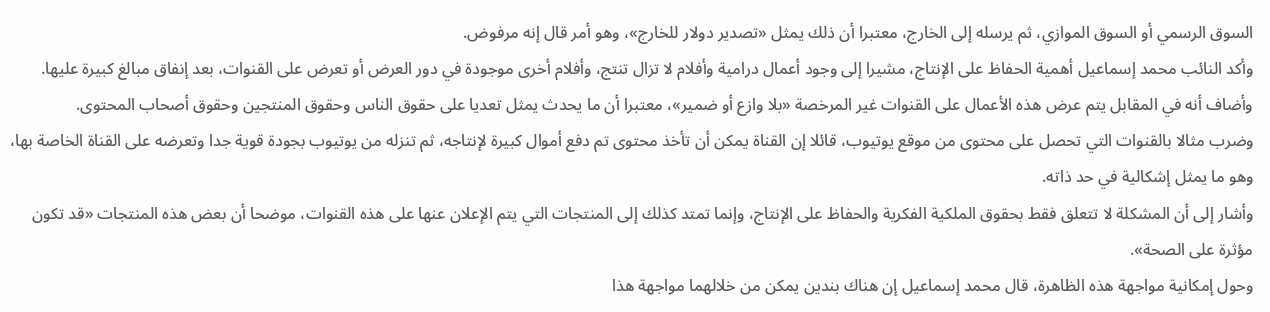السوق الرسمي أو السوق الموازي، ثم يرسله إلى الخارج، معتبرا أن ذلك يمثل «تصدير دولار للخارج»، وهو أمر قال إنه مرفوض.
وأكد النائب محمد إسماعيل أهمية الحفاظ على الإنتاج، مشيرا إلى وجود أعمال درامية وأفلام لا تزال تنتج، وأفلام أخرى موجودة في دور العرض أو تعرض على القنوات، بعد إنفاق مبالغ كبيرة عليها.
وأضاف أنه في المقابل يتم عرض هذه الأعمال على القنوات غير المرخصة «بلا وازع أو ضمير»، معتبرا أن ما يحدث يمثل تعديا على حقوق الناس وحقوق المنتجين وحقوق أصحاب المحتوى.
وضرب مثالا بالقنوات التي تحصل على محتوى من موقع يوتيوب، قائلا إن القناة يمكن أن تأخذ محتوى تم دفع أموال كبيرة لإنتاجه، ثم تنزله من يوتيوب بجودة قوية جدا وتعرضه على القناة الخاصة بها، وهو ما يمثل إشكالية في حد ذاته.
وأشار إلى أن المشكلة لا تتعلق فقط بحقوق الملكية الفكرية والحفاظ على الإنتاج، وإنما تمتد كذلك إلى المنتجات التي يتم الإعلان عنها على هذه القنوات، موضحا أن بعض هذه المنتجات «قد تكون مؤثرة على الصحة».
وحول إمكانية مواجهة هذه الظاهرة، قال محمد إسماعيل إن هناك بندين يمكن من خلالهما مواجهة هذا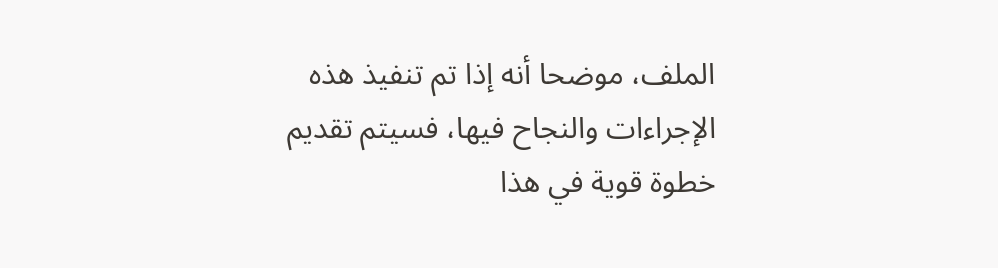الملف، موضحا أنه إذا تم تنفيذ هذه الإجراءات والنجاح فيها، فسيتم تقديم خطوة قوية في هذا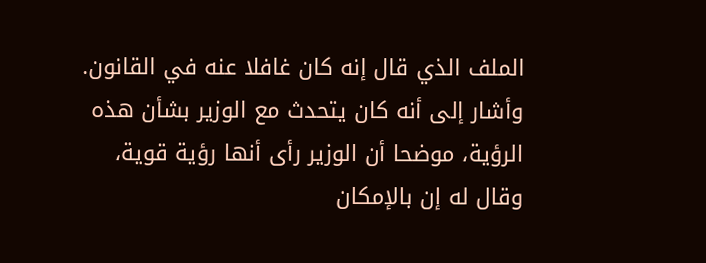الملف الذي قال إنه كان غافلا عنه في القانون.
وأشار إلى أنه كان يتحدث مع الوزير بشأن هذه الرؤية، موضحا أن الوزير رأى أنها رؤية قوية، وقال له إن بالإمكان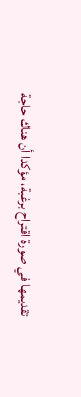تقديمها في صورة اقتراح برغبة، مؤكدا أن هناك حاجة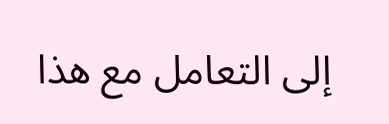إلى التعامل مع هذا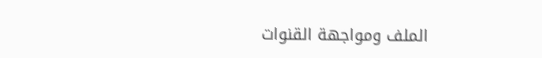الملف ومواجهة القنوات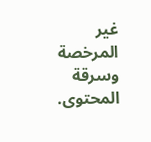غير المرخصة وسرقة المحتوى.